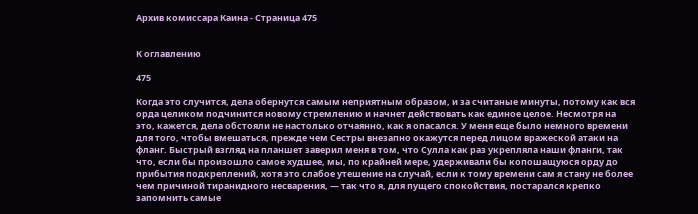Архив комиссара Каина - Страница 475


К оглавлению

475

Когда это случится, дела обернутся самым неприятным образом, и за считаные минуты, потому как вся орда целиком подчинится новому стремлению и начнет действовать как единое целое. Несмотря на это, кажется, дела обстояли не настолько отчаянно, как я опасался. У меня еще было немного времени для того, чтобы вмешаться, прежде чем Сестры внезапно окажутся перед лицом вражеской атаки на фланг. Быстрый взгляд на планшет заверил меня в том, что Сулла как раз укрепляла наши фланги, так что, если бы произошло самое худшее, мы, по крайней мере, удерживали бы копошащуюся орду до прибытия подкреплений, хотя это слабое утешение на случай, если к тому времени сам я стану не более чем причиной тиранидного несварения, — так что я, для пущего спокойствия, постарался крепко запомнить самые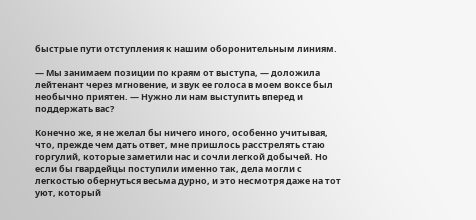быстрые пути отступления к нашим оборонительным линиям.

— Мы занимаем позиции по краям от выступа, — доложила лейтенант через мгновение, и звук ее голоса в моем воксе был необычно приятен. — Нужно ли нам выступить вперед и поддержать вас?

Конечно же, я не желал бы ничего иного, особенно учитывая, что, прежде чем дать ответ, мне пришлось расстрелять стаю горгулий, которые заметили нас и сочли легкой добычей. Но если бы гвардейцы поступили именно так, дела могли с легкостью обернуться весьма дурно, и это несмотря даже на тот уют, который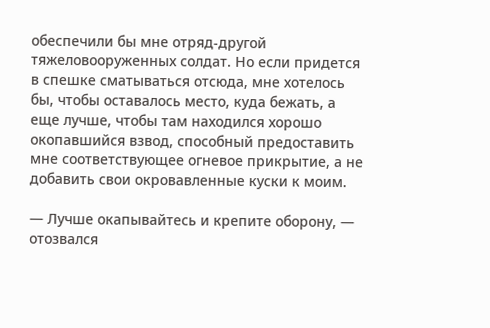обеспечили бы мне отряд-другой тяжеловооруженных солдат. Но если придется в спешке сматываться отсюда, мне хотелось бы, чтобы оставалось место, куда бежать, а еще лучше, чтобы там находился хорошо окопавшийся взвод, способный предоставить мне соответствующее огневое прикрытие, а не добавить свои окровавленные куски к моим.

— Лучше окапывайтесь и крепите оборону, — отозвался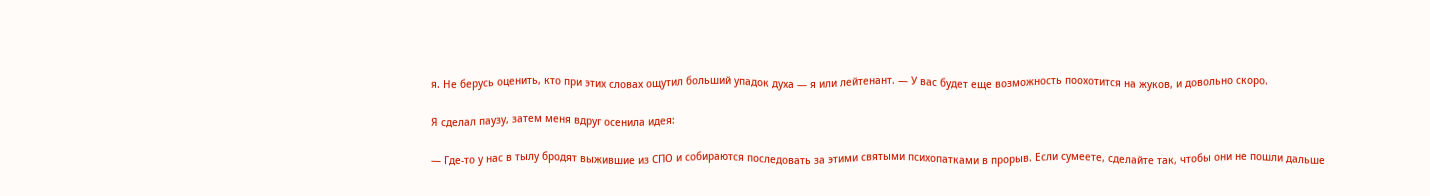я. Не берусь оценить, кто при этих словах ощутил больший упадок духа — я или лейтенант. — У вас будет еще возможность поохотится на жуков, и довольно скоро.

Я сделал паузу, затем меня вдруг осенила идея:

— Где-то у нас в тылу бродят выжившие из СПО и собираются последовать за этими святыми психопатками в прорыв. Если сумеете, сделайте так, чтобы они не пошли дальше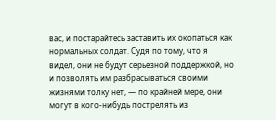вас, и постарайтесь заставить их окопаться как нормальных солдат. Судя по тому, что я видел, они не будут серьезной поддержкой, но и позволять им разбрасываться своими жизнями толку нет, — по крайней мере, они могут в кого-нибудь пострелять из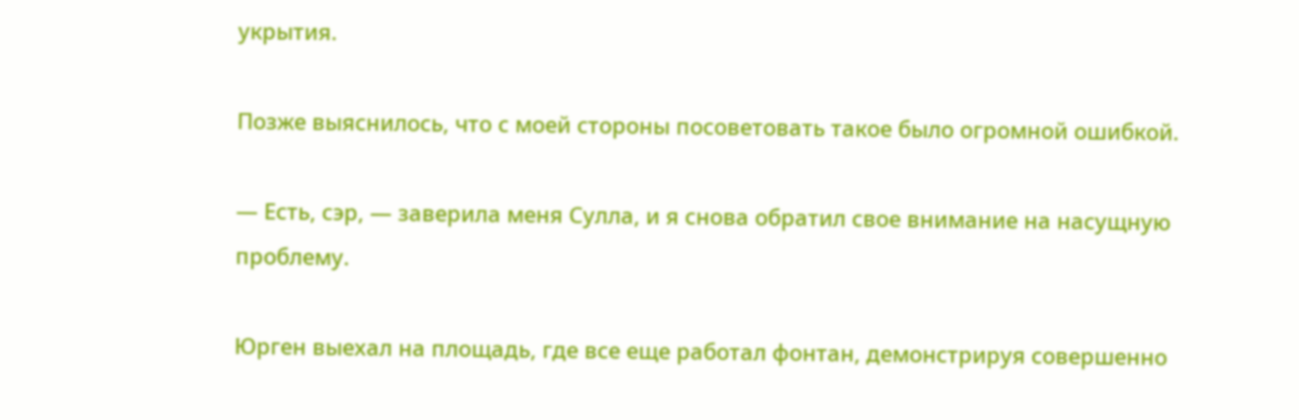укрытия.

Позже выяснилось, что с моей стороны посоветовать такое было огромной ошибкой.

— Есть, сэр, — заверила меня Сулла, и я снова обратил свое внимание на насущную проблему.

Юрген выехал на площадь, где все еще работал фонтан, демонстрируя совершенно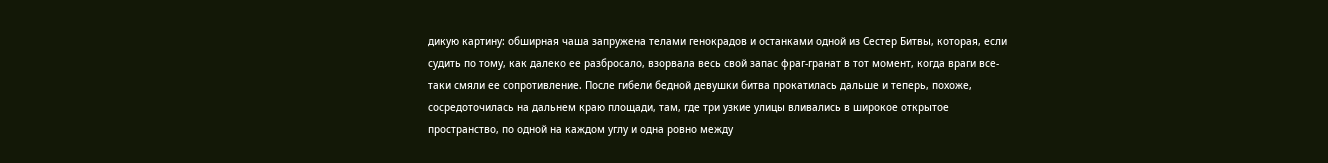дикую картину: обширная чаша запружена телами генокрадов и останками одной из Сестер Битвы, которая, если судить по тому, как далеко ее разбросало, взорвала весь свой запас фраг-гранат в тот момент, когда враги все-таки смяли ее сопротивление. После гибели бедной девушки битва прокатилась дальше и теперь, похоже, сосредоточилась на дальнем краю площади, там, где три узкие улицы вливались в широкое открытое пространство, по одной на каждом углу и одна ровно между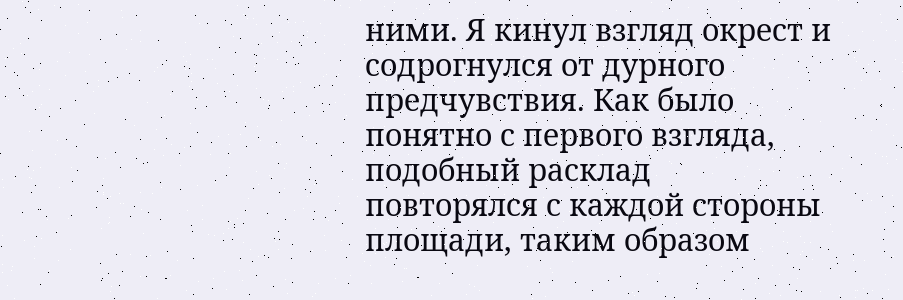ними. Я кинул взгляд окрест и содрогнулся от дурного предчувствия. Как было понятно с первого взгляда, подобный расклад повторялся с каждой стороны площади, таким образом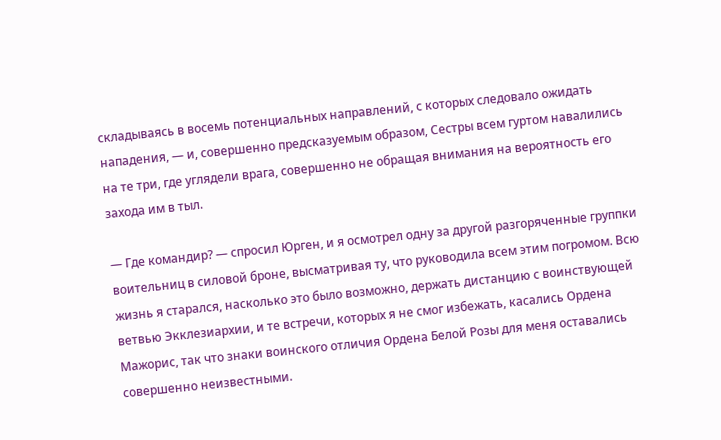складываясь в восемь потенциальных направлений, с которых следовало ожидать нападения, — и, совершенно предсказуемым образом, Сестры всем гуртом навалились на те три, где углядели врага, совершенно не обращая внимания на вероятность его захода им в тыл.

— Где командир? — спросил Юрген, и я осмотрел одну за другой разгоряченные группки воительниц в силовой броне, высматривая ту, что руководила всем этим погромом. Всю жизнь я старался, насколько это было возможно, держать дистанцию с воинствующей ветвью Экклезиархии, и те встречи, которых я не смог избежать, касались Ордена Мажорис, так что знаки воинского отличия Ордена Белой Розы для меня оставались совершенно неизвестными.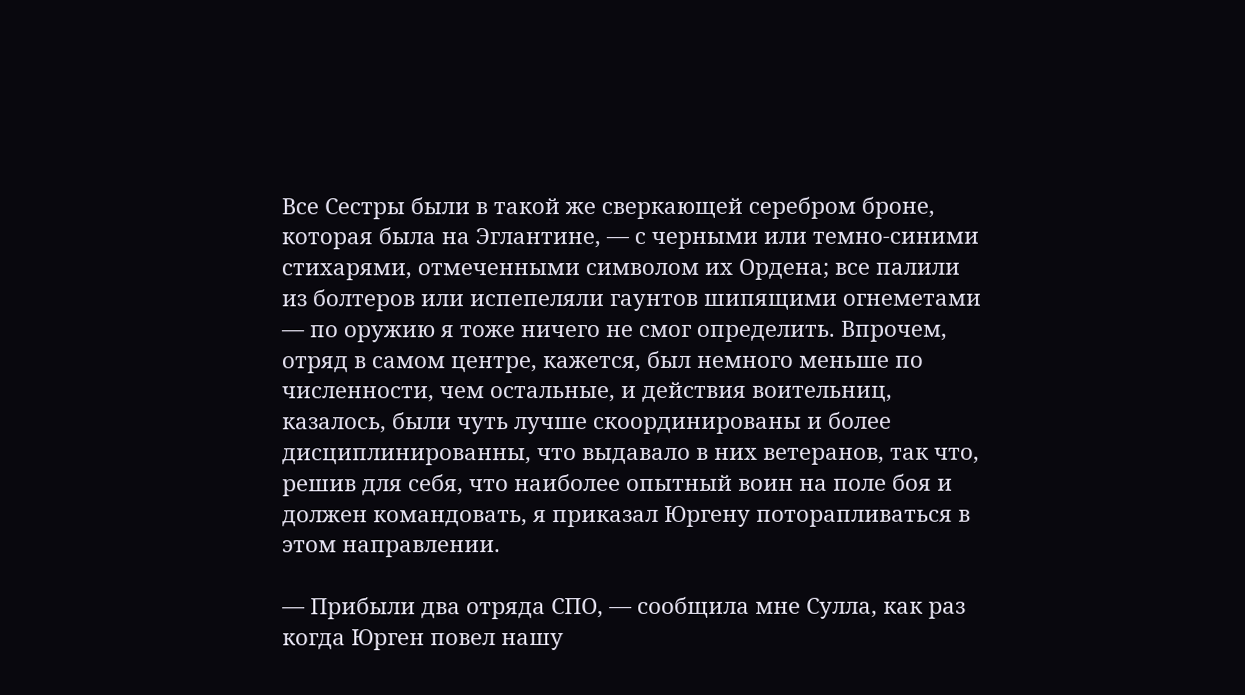Все Сестры были в такой же сверкающей серебром броне, которая была на Эглантине, — с черными или темно-синими стихарями, отмеченными символом их Ордена; все палили из болтеров или испепеляли гаунтов шипящими огнеметами — по оружию я тоже ничего не смог определить. Впрочем, отряд в самом центре, кажется, был немного меньше по численности, чем остальные, и действия воительниц, казалось, были чуть лучше скоординированы и более дисциплинированны, что выдавало в них ветеранов, так что, решив для себя, что наиболее опытный воин на поле боя и должен командовать, я приказал Юргену поторапливаться в этом направлении.

— Прибыли два отряда СПО, — сообщила мне Сулла, как раз когда Юрген повел нашу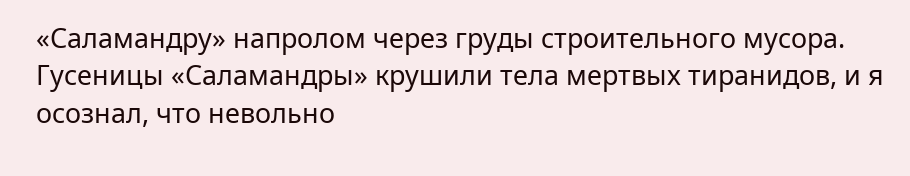«Саламандру» напролом через груды строительного мусора. Гусеницы «Саламандры» крушили тела мертвых тиранидов, и я осознал, что невольно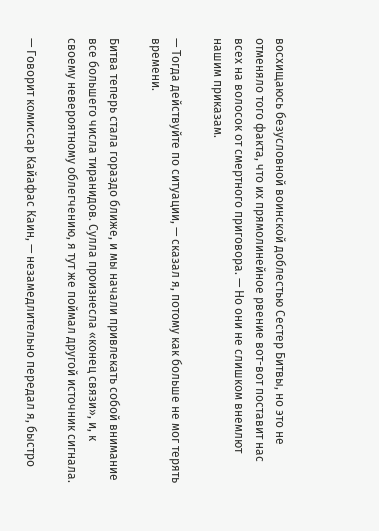восхищаюсь безусловной воинской доблестью Сестер Битвы, но это не отменяло того факта, что их прямолинейное рвение вот-вот поставит нас всех на волосок от смертного приговора. — Но они не слишком внемлют нашим приказам.

— Тогда действуйте по ситуации, — сказал я, потому как больше не мог терять времени.

Битва теперь стала гораздо ближе, и мы начали привлекать собой внимание все большего числа тиранидов. Сулла произнесла «конец связи», и, к своему невероятному облегчению, я тут же поймал другой источник сигнала.

— Говорит комиссар Кайафас Каин, — незамедлительно передал я, быстро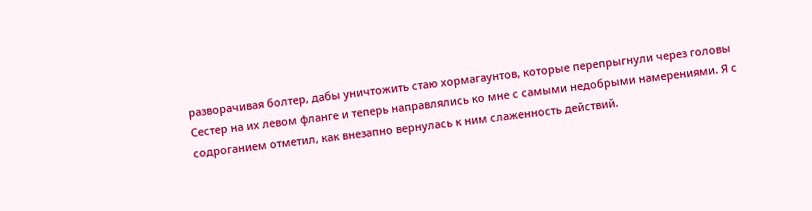разворачивая болтер, дабы уничтожить стаю хормагаунтов, которые перепрыгнули через головы Сестер на их левом фланге и теперь направлялись ко мне с самыми недобрыми намерениями. Я с содроганием отметил, как внезапно вернулась к ним слаженность действий.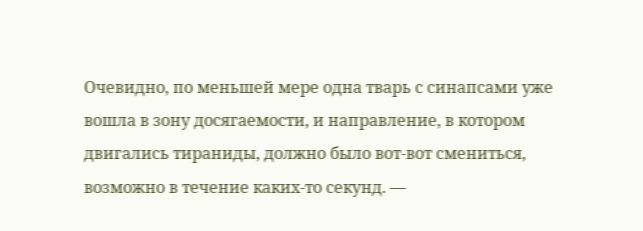Очевидно, по меньшей мере одна тварь с синапсами уже вошла в зону досягаемости, и направление, в котором двигались тираниды, должно было вот-вот смениться, возможно в течение каких-то секунд. —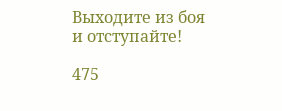Выходите из боя и отступайте!

475